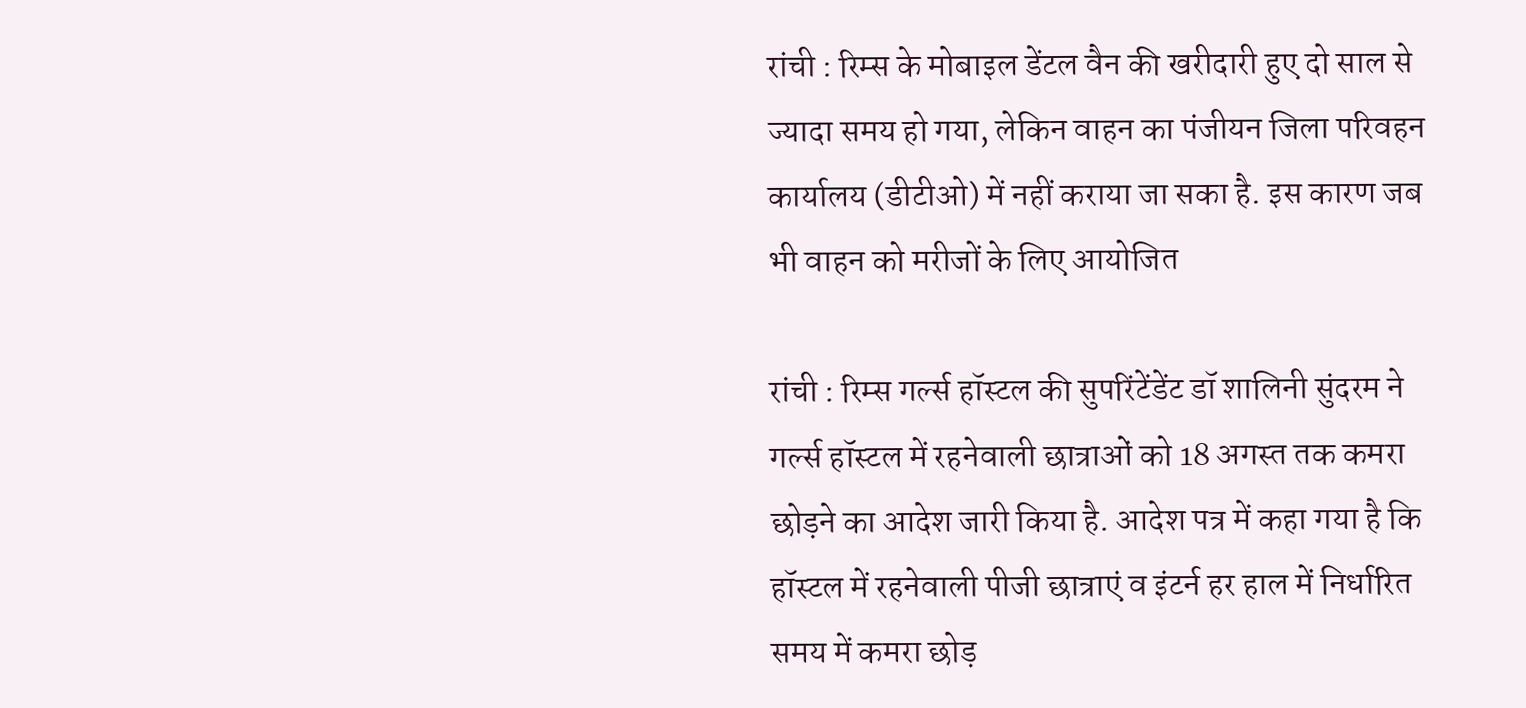रांची : रिम्स के मोबाइल डेंटल वैन की खरीदारी हुए दो साल से ज्यादा समय हो गया, लेकिन वाहन का पंजीयन जिला परिवहन कार्यालय (डीटीओ) में नहीं कराया जा सका है. इस कारण जब भी वाहन को मरीजों के लिए आयोजित

रांची : रिम्स गर्ल्स हॉस्टल की सुपरिंटेंडेंट डॉ शालिनी सुंदरम ने गर्ल्स हॉस्टल में रहनेवाली छात्राओं को 18 अगस्त तक कमरा छोड़ने का आदेश जारी किया है. आदेश पत्र में कहा गया है कि हॉस्टल में रहनेवाली पीजी छात्राएं व इंटर्न हर हाल में निर्धारित समय में कमरा छोड़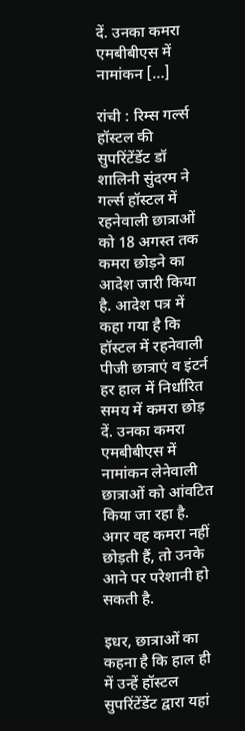दें. उनका कमरा एमबीबीएस में नामांकन […]

रांची : रिम्स गर्ल्स हॉस्टल की सुपरिंटेंडेंट डॉ शालिनी सुंदरम ने गर्ल्स हॉस्टल में रहनेवाली छात्राओं को 18 अगस्त तक कमरा छोड़ने का आदेश जारी किया है. आदेश पत्र में कहा गया है कि हॉस्टल में रहनेवाली पीजी छात्राएं व इंटर्न हर हाल में निर्धारित समय में कमरा छोड़ दें. उनका कमरा एमबीबीएस में नामांकन लेनेवाली छात्राओं को आंवटित किया जा रहा है. अगर वह कमरा नहीं छोड़ती हैं, तो उनके आने पर परेशानी हो सकती है.

इधर, छात्राओं का कहना है कि हाल ही में उन्हें हॉस्टल सुपरिंटेंडेंट द्वारा यहां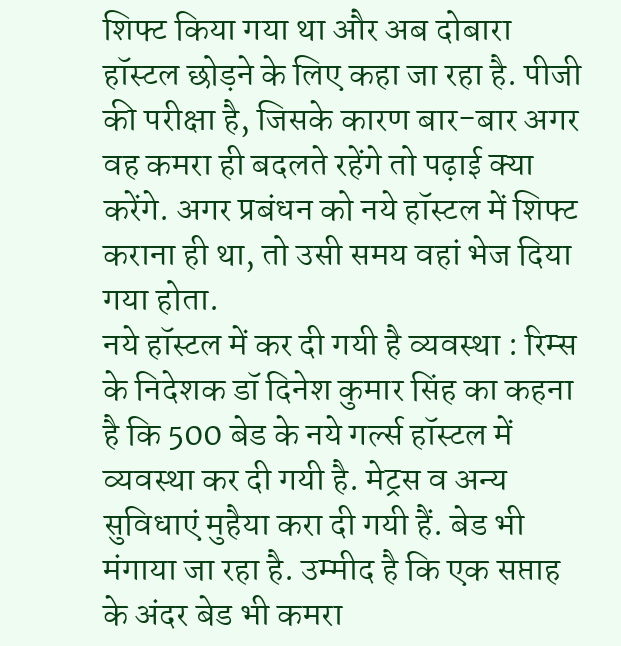शिफ्ट किया गया था और अब दोबारा हॉस्टल छोड़ने के लिए कहा जा रहा है. पीजी की परीक्षा है, जिसके कारण बार-बार अगर वह कमरा ही बदलते रहेंगे तो पढ़ाई क्या करेंगे. अगर प्रबंधन को नये हॉस्टल में शिफ्ट कराना ही था, तो उसी समय वहां भेज दिया गया होता.
नये हॉस्टल में कर दी गयी है व्यवस्था : रिम्स के निदेशक डॉ दिनेश कुमार सिंह का कहना है कि 500 बेड के नये गर्ल्स हॉस्टल में व्यवस्था कर दी गयी है. मेट्रस व अन्य सुविधाएं मुहैया करा दी गयी हैं. बेड भी मंगाया जा रहा है. उम्मीद है कि एक सप्ताह के अंदर बेड भी कमरा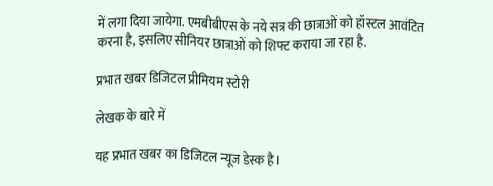में लगा दिया जायेगा. एमबीबीएस के नये सत्र की छात्राओं को हॉस्टल आवंटित करना है, इसलिए सीनियर छात्राओं को शिफ्ट कराया जा रहा है.

प्रभात खबर डिजिटल प्रीमियम स्टोरी

लेखक के बारे में

यह प्रभात खबर का डिजिटल न्यूज डेस्क है।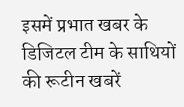इसमें प्रभात खबर के डिजिटल टीम के साथियों की रूटीन खबरें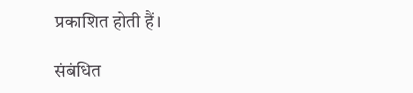प्रकाशित होती हैं।

संबंधित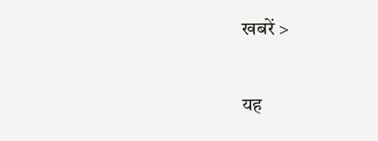खबरें >

यह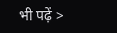भी पढ़ें >